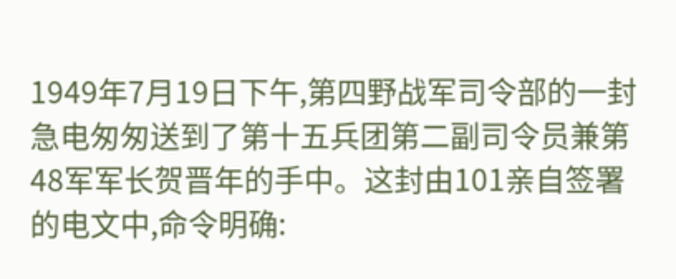1949年7月19日下午,第四野战军司令部的一封急电匆匆送到了第十五兵团第二副司令员兼第48军军长贺晋年的手中。这封由101亲自签署的电文中,命令明确: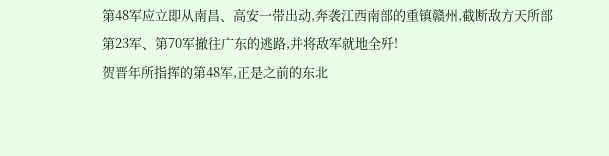第48军应立即从南昌、高安一带出动,奔袭江西南部的重镇赣州,截断敌方天所部第23军、第70军撤往广东的逃路,并将敌军就地全歼!
贺晋年所指挥的第48军,正是之前的东北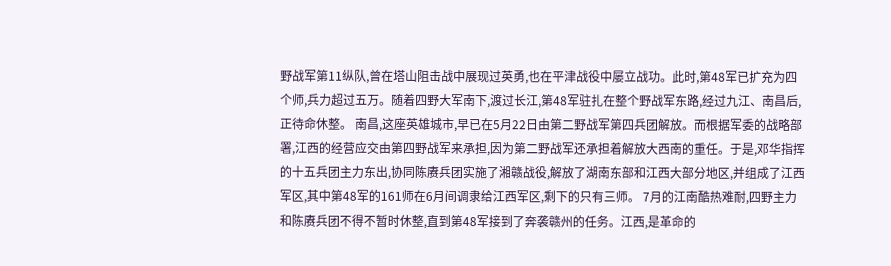野战军第11纵队,曾在塔山阻击战中展现过英勇,也在平津战役中屡立战功。此时,第48军已扩充为四个师,兵力超过五万。随着四野大军南下,渡过长江,第48军驻扎在整个野战军东路,经过九江、南昌后,正待命休整。 南昌,这座英雄城市,早已在5月22日由第二野战军第四兵团解放。而根据军委的战略部署,江西的经营应交由第四野战军来承担,因为第二野战军还承担着解放大西南的重任。于是,邓华指挥的十五兵团主力东出,协同陈赓兵团实施了湘赣战役,解放了湖南东部和江西大部分地区,并组成了江西军区,其中第48军的161师在6月间调隶给江西军区,剩下的只有三师。 7月的江南酷热难耐,四野主力和陈赓兵团不得不暂时休整,直到第48军接到了奔袭赣州的任务。江西,是革命的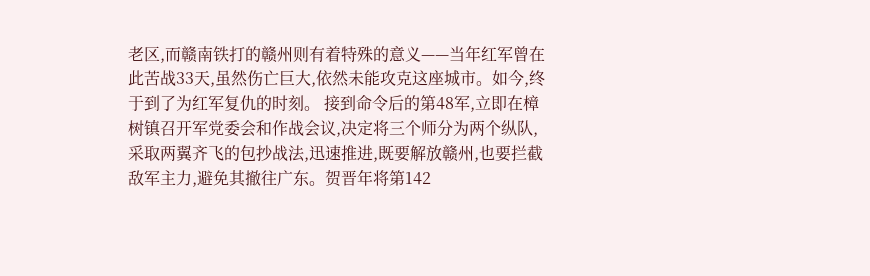老区,而赣南铁打的赣州则有着特殊的意义——当年红军曾在此苦战33天,虽然伤亡巨大,依然未能攻克这座城市。如今,终于到了为红军复仇的时刻。 接到命令后的第48军,立即在樟树镇召开军党委会和作战会议,决定将三个师分为两个纵队,采取两翼齐飞的包抄战法,迅速推进,既要解放赣州,也要拦截敌军主力,避免其撤往广东。贺晋年将第142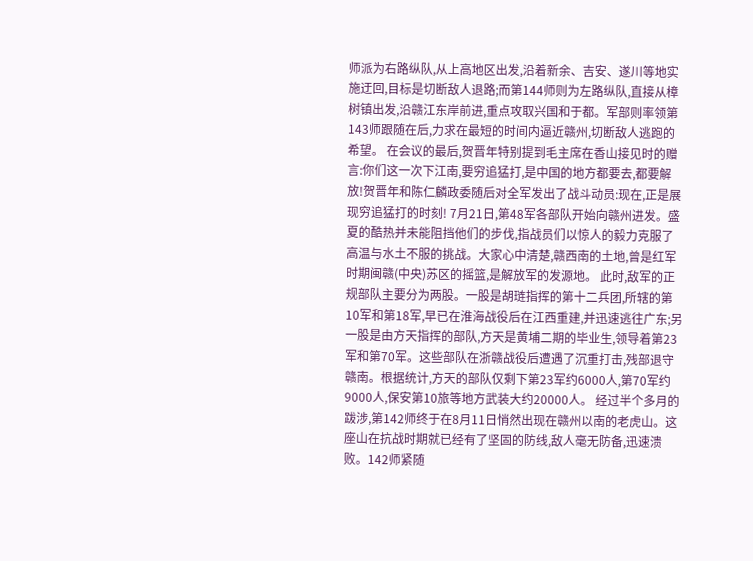师派为右路纵队,从上高地区出发,沿着新余、吉安、遂川等地实施迂回,目标是切断敌人退路;而第144师则为左路纵队,直接从樟树镇出发,沿赣江东岸前进,重点攻取兴国和于都。军部则率领第143师跟随在后,力求在最短的时间内逼近赣州,切断敌人逃跑的希望。 在会议的最后,贺晋年特别提到毛主席在香山接见时的赠言:你们这一次下江南,要穷追猛打,是中国的地方都要去,都要解放!贺晋年和陈仁麟政委随后对全军发出了战斗动员:现在,正是展现穷追猛打的时刻! 7月21日,第48军各部队开始向赣州进发。盛夏的酷热并未能阻挡他们的步伐,指战员们以惊人的毅力克服了高温与水土不服的挑战。大家心中清楚,赣西南的土地,曾是红军时期闽赣(中央)苏区的摇篮,是解放军的发源地。 此时,敌军的正规部队主要分为两股。一股是胡琏指挥的第十二兵团,所辖的第10军和第18军,早已在淮海战役后在江西重建,并迅速逃往广东;另一股是由方天指挥的部队,方天是黄埔二期的毕业生,领导着第23军和第70军。这些部队在浙赣战役后遭遇了沉重打击,残部退守赣南。根据统计,方天的部队仅剩下第23军约6000人,第70军约9000人,保安第10旅等地方武装大约20000人。 经过半个多月的跋涉,第142师终于在8月11日悄然出现在赣州以南的老虎山。这座山在抗战时期就已经有了坚固的防线,敌人毫无防备,迅速溃败。142师紧随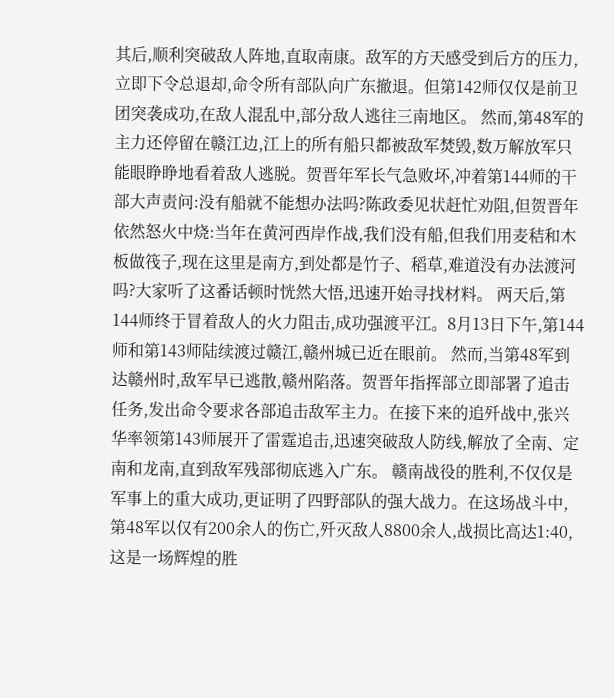其后,顺利突破敌人阵地,直取南康。敌军的方天感受到后方的压力,立即下令总退却,命令所有部队向广东撤退。但第142师仅仅是前卫团突袭成功,在敌人混乱中,部分敌人逃往三南地区。 然而,第48军的主力还停留在赣江边,江上的所有船只都被敌军焚毁,数万解放军只能眼睁睁地看着敌人逃脱。贺晋年军长气急败坏,冲着第144师的干部大声责问:没有船就不能想办法吗?陈政委见状赶忙劝阻,但贺晋年依然怒火中烧:当年在黄河西岸作战,我们没有船,但我们用麦秸和木板做筏子,现在这里是南方,到处都是竹子、稻草,难道没有办法渡河吗?大家听了这番话顿时恍然大悟,迅速开始寻找材料。 两天后,第144师终于冒着敌人的火力阻击,成功强渡平江。8月13日下午,第144师和第143师陆续渡过赣江,赣州城已近在眼前。 然而,当第48军到达赣州时,敌军早已逃散,赣州陷落。贺晋年指挥部立即部署了追击任务,发出命令要求各部追击敌军主力。在接下来的追歼战中,张兴华率领第143师展开了雷霆追击,迅速突破敌人防线,解放了全南、定南和龙南,直到敌军残部彻底逃入广东。 赣南战役的胜利,不仅仅是军事上的重大成功,更证明了四野部队的强大战力。在这场战斗中,第48军以仅有200余人的伤亡,歼灭敌人8800余人,战损比高达1:40,这是一场辉煌的胜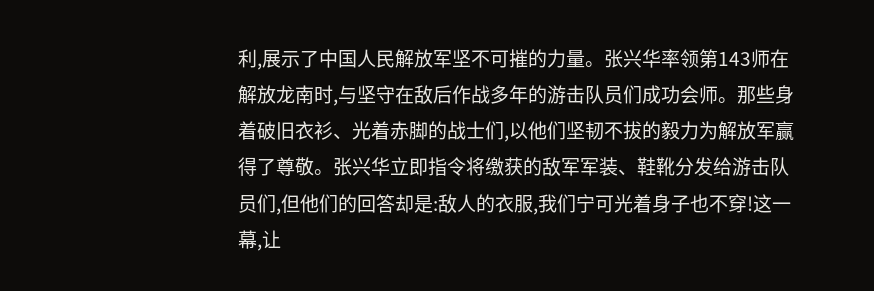利,展示了中国人民解放军坚不可摧的力量。张兴华率领第143师在解放龙南时,与坚守在敌后作战多年的游击队员们成功会师。那些身着破旧衣衫、光着赤脚的战士们,以他们坚韧不拔的毅力为解放军赢得了尊敬。张兴华立即指令将缴获的敌军军装、鞋靴分发给游击队员们,但他们的回答却是:敌人的衣服,我们宁可光着身子也不穿!这一幕,让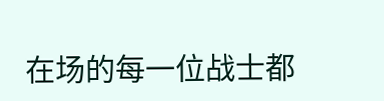在场的每一位战士都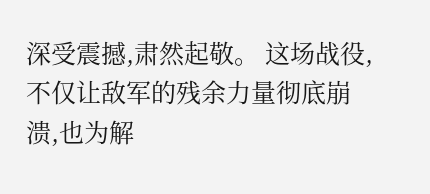深受震撼,肃然起敬。 这场战役,不仅让敌军的残余力量彻底崩溃,也为解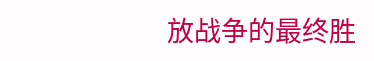放战争的最终胜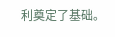利奠定了基础。